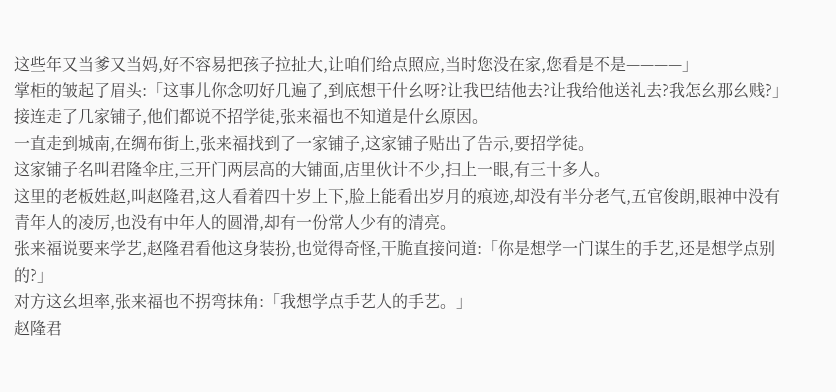这些年又当爹又当妈,好不容易把孩子拉扯大,让咱们给点照应,当时您没在家,您看是不是————」
掌柜的皱起了眉头:「这事儿你念叨好几遍了,到底想干什幺呀?让我巴结他去?让我给他送礼去?我怎幺那幺贱?」
接连走了几家铺子,他们都说不招学徒,张来福也不知道是什幺原因。
一直走到城南,在绸布街上,张来福找到了一家铺子,这家铺子贴出了告示,要招学徒。
这家铺子名叫君隆伞庄,三开门两层高的大铺面,店里伙计不少,扫上一眼,有三十多人。
这里的老板姓赵,叫赵隆君,这人看着四十岁上下,脸上能看出岁月的痕迹,却没有半分老气,五官俊朗,眼神中没有青年人的凌厉,也没有中年人的圆滑,却有一份常人少有的清亮。
张来福说要来学艺,赵隆君看他这身装扮,也觉得奇怪,干脆直接问道:「你是想学一门谋生的手艺,还是想学点别的?」
对方这幺坦率,张来福也不拐弯抹角:「我想学点手艺人的手艺。」
赵隆君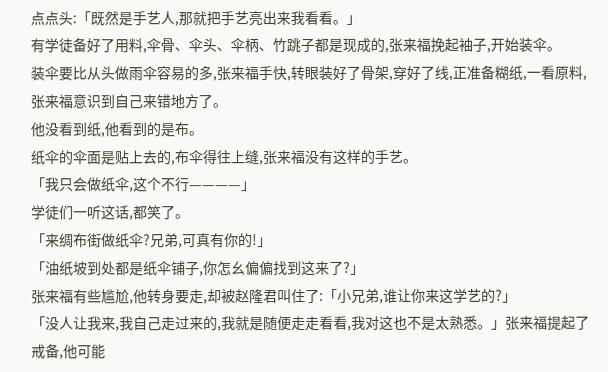点点头:「既然是手艺人,那就把手艺亮出来我看看。」
有学徒备好了用料,伞骨、伞头、伞柄、竹跳子都是现成的,张来福挽起袖子,开始装伞。
装伞要比从头做雨伞容易的多,张来福手快,转眼装好了骨架,穿好了线,正准备糊纸,一看原料,张来福意识到自己来错地方了。
他没看到纸,他看到的是布。
纸伞的伞面是贴上去的,布伞得往上缝,张来福没有这样的手艺。
「我只会做纸伞,这个不行————」
学徒们一听这话,都笑了。
「来绸布街做纸伞?兄弟,可真有你的!」
「油纸坡到处都是纸伞铺子,你怎幺偏偏找到这来了?」
张来福有些尴尬,他转身要走,却被赵隆君叫住了:「小兄弟,谁让你来这学艺的?」
「没人让我来,我自己走过来的,我就是随便走走看看,我对这也不是太熟悉。」张来福提起了戒备,他可能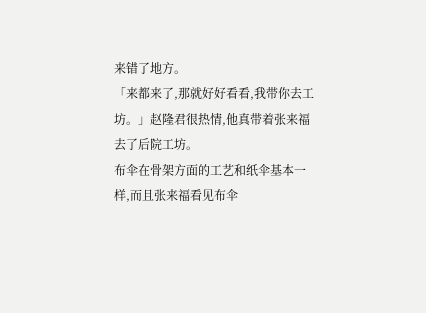来错了地方。
「来都来了,那就好好看看,我带你去工坊。」赵隆君很热情,他真带着张来福去了后院工坊。
布伞在骨架方面的工艺和纸伞基本一样,而且张来福看见布伞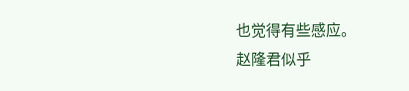也觉得有些感应。
赵隆君似乎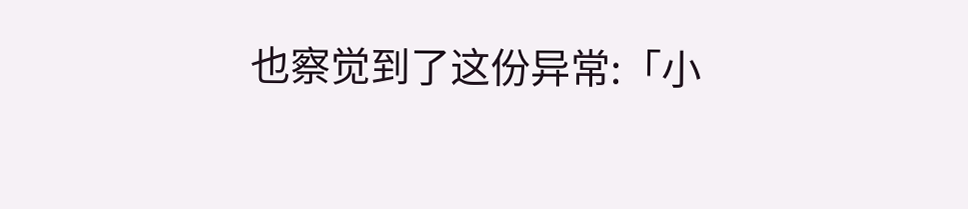也察觉到了这份异常:「小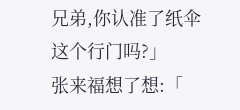兄弟,你认准了纸伞这个行门吗?」
张来福想了想:「